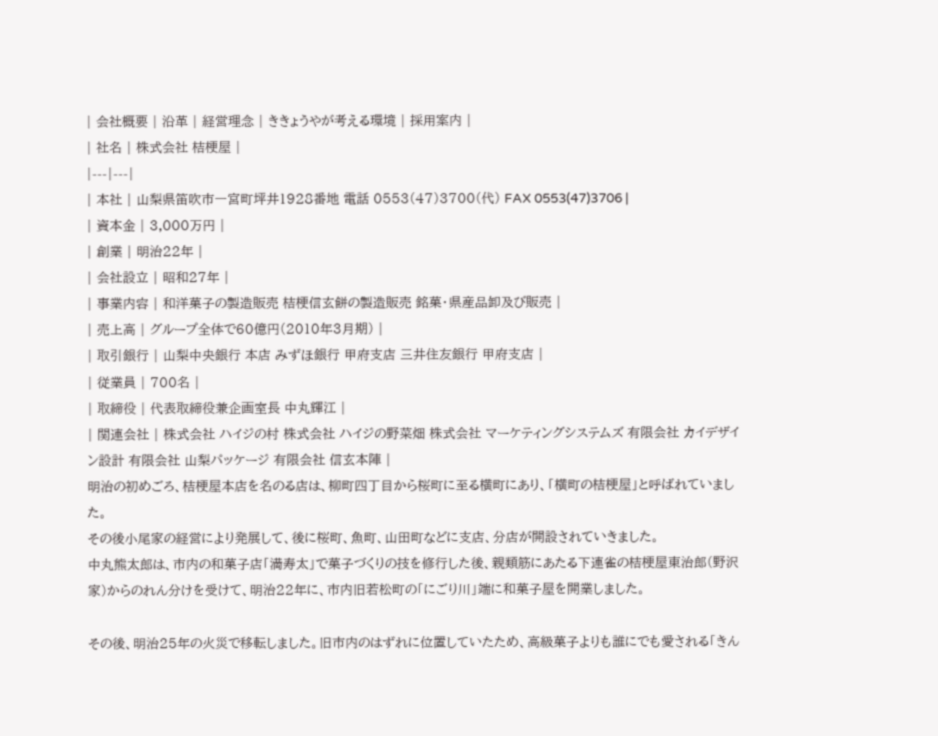| 会社概要 | 沿革 | 経営理念 | ききょうやが考える環境 | 採用案内 |
| 社名 | 株式会社 桔梗屋 |
|---|---|
| 本社 | 山梨県笛吹市一宮町坪井1928番地 電話 0553(47)3700(代) FAX 0553(47)3706 |
| 資本金 | 3,000万円 |
| 創業 | 明治22年 |
| 会社設立 | 昭和27年 |
| 事業内容 | 和洋菓子の製造販売 桔梗信玄餅の製造販売 銘菓・県産品卸及び販売 |
| 売上高 | グループ全体で60億円(2010年3月期) |
| 取引銀行 | 山梨中央銀行 本店 みずほ銀行 甲府支店 三井住友銀行 甲府支店 |
| 従業員 | 700名 |
| 取締役 | 代表取締役兼企画室長 中丸輝江 |
| 関連会社 | 株式会社 ハイジの村 株式会社 ハイジの野菜畑 株式会社 マーケティングシステムズ 有限会社 カイデザイン設計 有限会社 山梨パッケージ 有限会社 信玄本陣 |
明治の初めごろ、桔梗屋本店を名のる店は、柳町四丁目から桜町に至る横町にあり、「横町の桔梗屋」と呼ばれていました。
その後小尾家の経営により発展して、後に桜町、魚町、山田町などに支店、分店が開設されていきました。
中丸熊太郎は、市内の和菓子店「満寿太」で菓子づくりの技を修行した後、親類筋にあたる下連雀の桔梗屋東治郎(野沢家)からのれん分けを受けて、明治22年に、市内旧若松町の「にごり川」端に和菓子屋を開業しました。

その後、明治25年の火災で移転しました。旧市内のはずれに位置していたため、高級菓子よりも誰にでも愛される「きん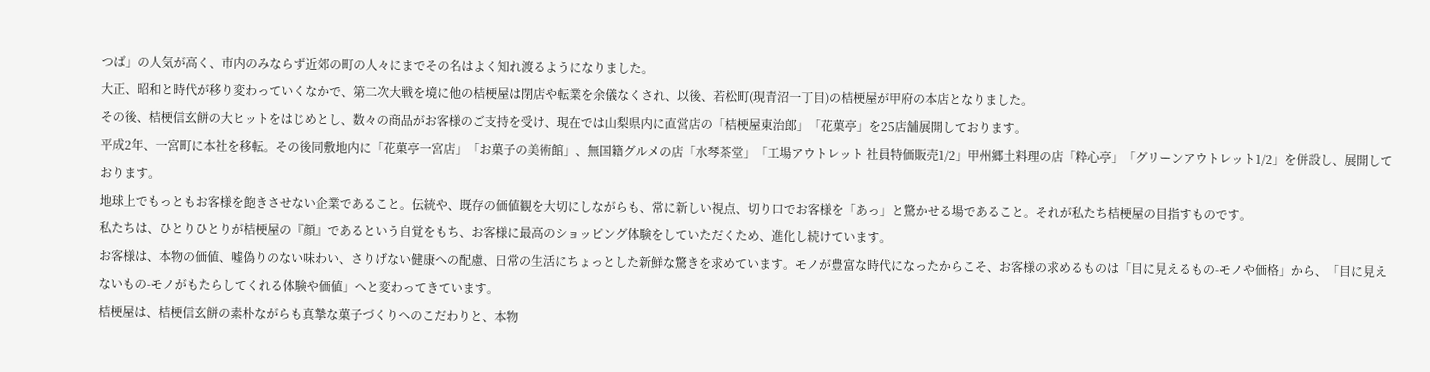つば」の人気が高く、市内のみならず近郊の町の人々にまでその名はよく知れ渡るようになりました。
大正、昭和と時代が移り変わっていくなかで、第二次大戦を境に他の桔梗屋は閉店や転業を余儀なくされ、以後、若松町(現青沼一丁目)の桔梗屋が甲府の本店となりました。
その後、桔梗信玄餅の大ヒットをはじめとし、数々の商品がお客様のご支持を受け、現在では山梨県内に直営店の「桔梗屋東治郎」「花菓亭」を25店舗展開しております。
平成2年、一宮町に本社を移転。その後同敷地内に「花菓亭一宮店」「お菓子の美術館」、無国籍グルメの店「水琴茶堂」「工場アウトレット 社員特価販売1/2」甲州郷土料理の店「粋心亭」「グリーンアウトレット1/2」を併設し、展開しております。
地球上でもっともお客様を飽きさせない企業であること。伝統や、既存の価値観を大切にしながらも、常に新しい視点、切り口でお客様を「あっ」と驚かせる場であること。それが私たち桔梗屋の目指すものです。
私たちは、ひとりひとりが桔梗屋の『顔』であるという自覚をもち、お客様に最高のショッピング体験をしていただくため、進化し続けています。
お客様は、本物の価値、嘘偽りのない味わい、さりげない健康への配慮、日常の生活にちょっとした新鮮な驚きを求めています。モノが豊富な時代になったからこそ、お客様の求めるものは「目に見えるもの-モノや価格」から、「目に見えないもの-モノがもたらしてくれる体験や価値」へと変わってきています。
桔梗屋は、桔梗信玄餅の素朴ながらも真摯な菓子づくりへのこだわりと、本物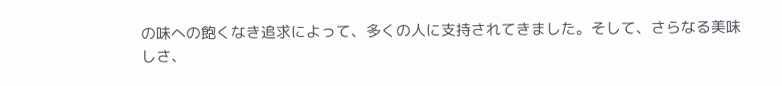の味への飽くなき追求によって、多くの人に支持されてきました。そして、さらなる美味しさ、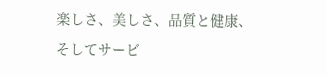楽しさ、美しさ、品質と健康、そしてサービ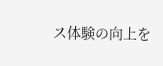ス体験の向上を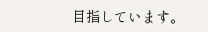目指しています。